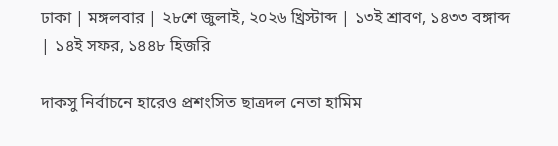ঢাকা | মঙ্গলবার | ২৮শে জুলাই, ২০২৬ খ্রিস্টাব্দ | ১৩ই শ্রাবণ, ১৪৩৩ বঙ্গাব্দ | ১৪ই সফর, ১৪৪৮ হিজরি

দাকসু নির্বাচনে হারেও প্রশংসিত ছাত্রদল নেতা হামিম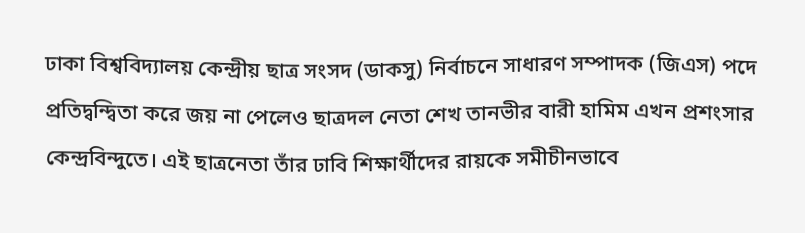ঢাকা বিশ্ববিদ্যালয় কেন্দ্রীয় ছাত্র সংসদ (ডাকসু) নির্বাচনে সাধারণ সম্পাদক (জিএস) পদে প্রতিদ্বন্দ্বিতা করে জয় না পেলেও ছাত্রদল নেতা শেখ তানভীর বারী হামিম এখন প্রশংসার কেন্দ্রবিন্দুতে। এই ছাত্রনেতা তাঁর ঢাবি শিক্ষার্থীদের রায়কে সমীচীনভাবে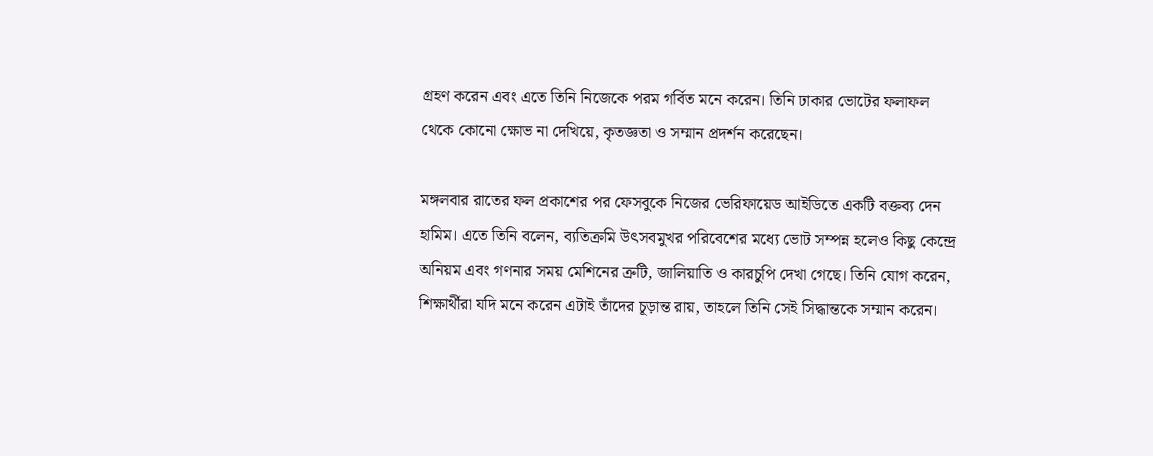গ্রহণ করেন এবং এতে তিনি নিজেকে পরম গর্বিত মনে করেন। তিনি ঢাকার ভোটের ফলাফল থেকে কোনো ক্ষোভ না দেখিয়ে, কৃতজ্ঞতা ও সম্মান প্রদর্শন করেছেন।

মঙ্গলবার রাতের ফল প্রকাশের পর ফেসবুকে নিজের ভেরিফায়েড আইডিতে একটি বক্তব্য দেন হামিম। এতে তিনি বলেন, ব্যতিক্রমি উৎসবমুখর পরিবেশের মধ্যে ভোট সম্পন্ন হলেও কিছু কেন্দ্রে অনিয়ম এবং গণনার সময় মেশিনের ত্রুটি, জালিয়াতি ও কারচুপি দেখা গেছে। তিনি যোগ করেন, শিক্ষার্থীরা যদি মনে করেন এটাই তাঁদের চূড়ান্ত রায়, তাহলে তিনি সেই সিদ্ধান্তকে সম্মান করেন।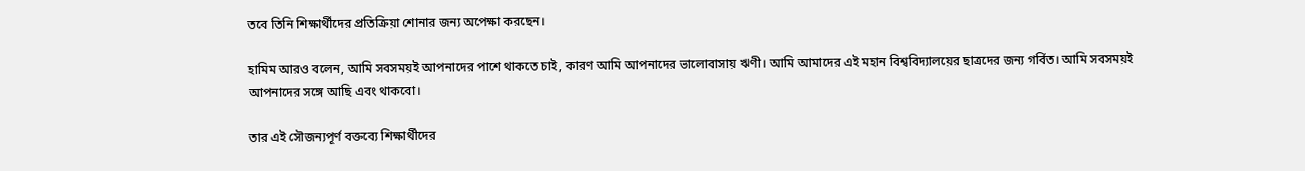তবে তিনি শিক্ষার্থীদের প্রতিক্রিয়া শোনার জন্য অপেক্ষা করছেন।

হামিম আরও বলেন, আমি সবসময়ই আপনাদের পাশে থাকতে চাই, কারণ আমি আপনাদের ভালোবাসায় ঋণী। আমি আমাদের এই মহান বিশ্ববিদ্যালয়ের ছাত্রদের জন্য গর্বিত। আমি সবসময়ই আপনাদের সঙ্গে আছি এবং থাকবো।

তার এই সৌজন্যপূর্ণ বক্তব্যে শিক্ষার্থীদের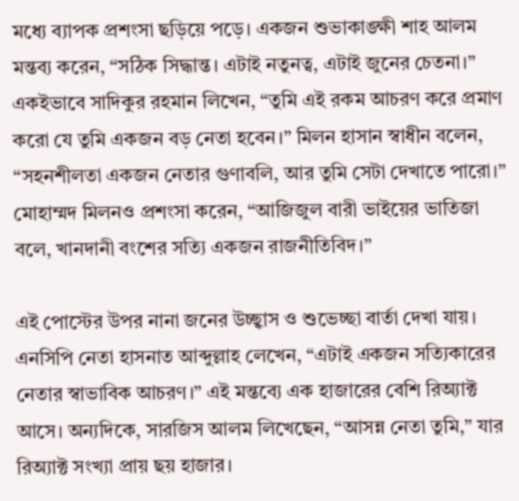মধ্যে ব্যাপক প্রশংসা ছড়িয়ে পড়ে। একজন শুভাকাঙ্ক্ষী শাহ আলম মন্তব্য করেন, “সঠিক সিদ্ধান্ত। এটাই নতুনত্ব, এটাই জুনের চেতনা।” একইভাবে সাদিকুর রহমান লিখেন, “তুমি এই রকম আচরণ করে প্রমাণ করো যে তুমি একজন বড় নেতা হবেন।” মিলন হাসান স্বাধীন বলেন, “সহনশীলতা একজন নেতার গুণাবলি, আর তুমি সেটা দেখাতে পারো।” মোহাম্মদ মিলনও প্রশংসা করেন, “আজিজুল বারী ভাইয়ের ভাতিজা বলে, খানদানী বংশের সত্যি একজন রাজনীতিবিদ।”

এই পোস্টের উপর নানা জনের উচ্ছ্বাস ও শুভেচ্ছা বার্তা দেখা যায়। এনসিপি নেতা হাসনাত আব্দুল্লাহ লেখেন, “এটাই একজন সত্যিকারের নেতার স্বাভাবিক আচরণ।” এই মন্তব্যে এক হাজারের বেশি রিঅ্যাক্ট আসে। অন্যদিকে, সারজিস আলম লিখেছেন, “আসন্ন নেতা তুমি,” যার রিঅ্যাক্ট সংখ্যা প্রায় ছয় হাজার।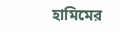হামিমের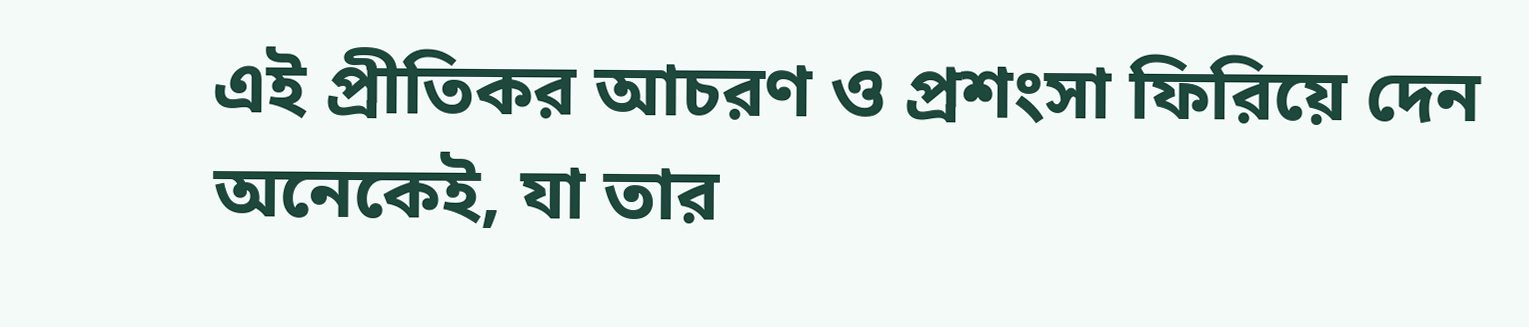এই প্রীতিকর আচরণ ও প্রশংসা ফিরিয়ে দেন অনেকেই, যা তার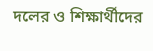দলের ও শিক্ষার্থীদের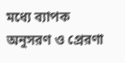মধ্যে ব্যাপক অনুসরণ ও প্রেরণা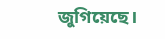জুগিয়েছে।